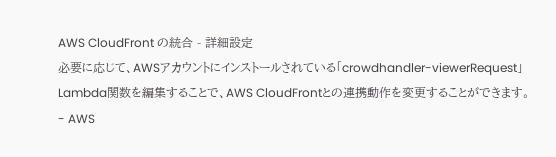AWS CloudFront の統合 - 詳細設定
必要に応じて、AWSアカウントにインストールされている「crowdhandler-viewerRequest」Lambda関数を編集することで、AWS CloudFrontとの連携動作を変更することができます。
- AWS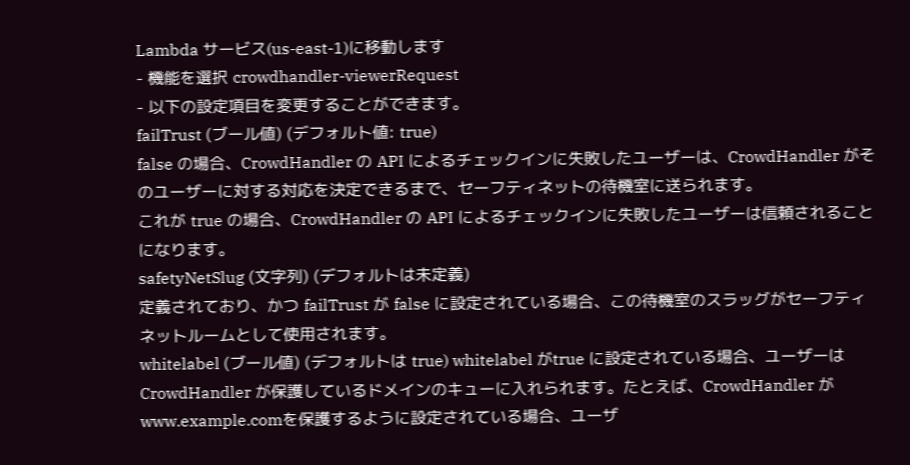Lambda サービス(us-east-1)に移動します
- 機能を選択 crowdhandler-viewerRequest
- 以下の設定項目を変更することができます。
failTrust (ブール値) (デフォルト値: true)
false の場合、CrowdHandler の API によるチェックインに失敗したユーザーは、CrowdHandler がそのユーザーに対する対応を決定できるまで、セーフティネットの待機室に送られます。
これが true の場合、CrowdHandler の API によるチェックインに失敗したユーザーは信頼されることになります。
safetyNetSlug (文字列) (デフォルトは未定義)
定義されており、かつ failTrust が false に設定されている場合、この待機室のスラッグがセーフティネットルームとして使用されます。
whitelabel (ブール値) (デフォルトは true) whitelabel がtrue に設定されている場合、ユーザーは CrowdHandler が保護しているドメインのキューに入れられます。たとえば、CrowdHandler が www.example.comを保護するように設定されている場合、ユーザ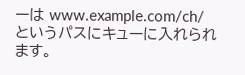ーは www.example.com/ch/ というパスにキューに入れられます。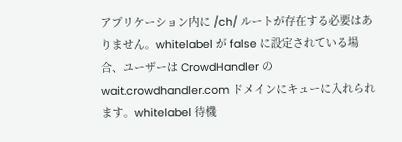アプリケーション内に /ch/ ルートが存在する必要はありません。whitelabel が false に設定されている場合、ユーザーは CrowdHandler の wait.crowdhandler.com ドメインにキューに入れられます。whitelabel 待機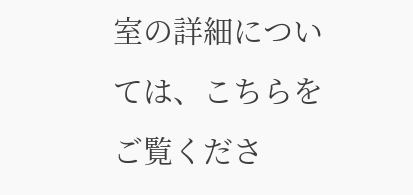室の詳細については、こちらをご覧くださ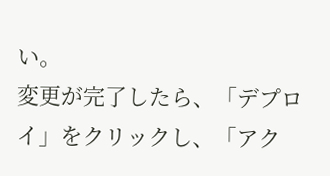い。
変更が完了したら、「デプロイ」をクリックし、「アク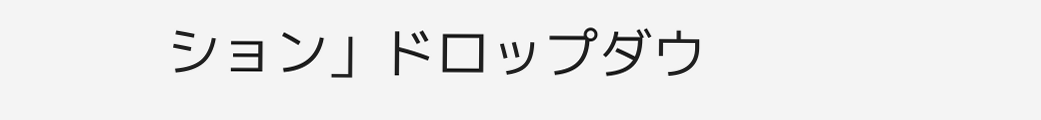ション」ドロップダウ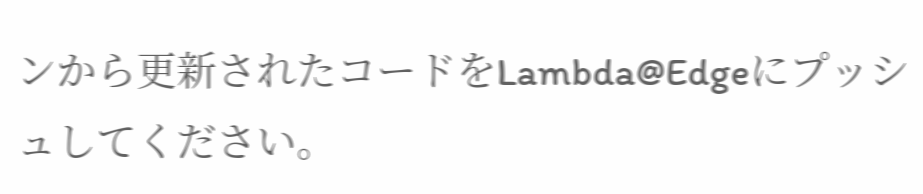ンから更新されたコードをLambda@Edgeにプッシュしてください。